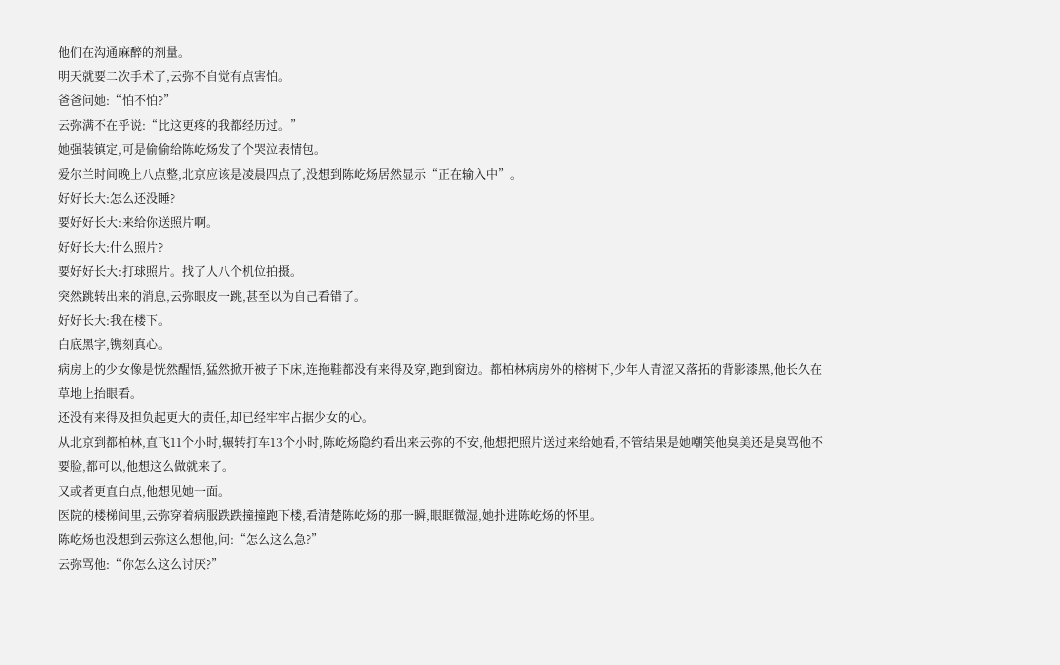他们在沟通麻醉的剂量。
明天就要二次手术了,云弥不自觉有点害怕。
爸爸问她:“怕不怕?”
云弥满不在乎说:“比这更疼的我都经历过。”
她强装镇定,可是偷偷给陈屹炀发了个哭泣表情包。
爱尔兰时间晚上八点整,北京应该是凌晨四点了,没想到陈屹炀居然显示“正在输入中”。
好好长大:怎么还没睡?
要好好长大:来给你送照片啊。
好好长大:什么照片?
要好好长大:打球照片。找了人八个机位拍摄。
突然跳转出来的消息,云弥眼皮一跳,甚至以为自己看错了。
好好长大:我在楼下。
白底黑字,镌刻真心。
病房上的少女像是恍然醒悟,猛然掀开被子下床,连拖鞋都没有来得及穿,跑到窗边。都柏林病房外的榕树下,少年人青涩又落拓的背影漆黑,他长久在草地上抬眼看。
还没有来得及担负起更大的责任,却已经牢牢占据少女的心。
从北京到都柏林,直飞11个小时,辗转打车13个小时,陈屹炀隐约看出来云弥的不安,他想把照片送过来给她看,不管结果是她嘲笑他臭美还是臭骂他不要脸,都可以,他想这么做就来了。
又或者更直白点,他想见她一面。
医院的楼梯间里,云弥穿着病服跌跌撞撞跑下楼,看清楚陈屹炀的那一瞬,眼眶微湿,她扑进陈屹炀的怀里。
陈屹炀也没想到云弥这么想他,问:“怎么这么急?”
云弥骂他:“你怎么这么讨厌?”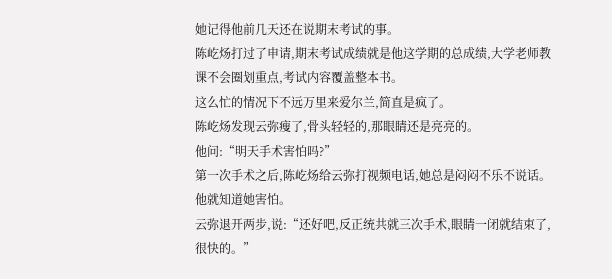她记得他前几天还在说期末考试的事。
陈屹炀打过了申请,期末考试成绩就是他这学期的总成绩,大学老师教课不会圈划重点,考试内容覆盖整本书。
这么忙的情况下不远万里来爱尔兰,简直是疯了。
陈屹炀发现云弥瘦了,骨头轻轻的,那眼睛还是亮亮的。
他问:“明天手术害怕吗?”
第一次手术之后,陈屹炀给云弥打视频电话,她总是闷闷不乐不说话。
他就知道她害怕。
云弥退开两步,说:“还好吧,反正统共就三次手术,眼睛一闭就结束了,很快的。”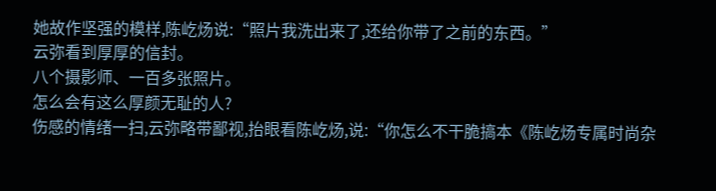她故作坚强的模样,陈屹炀说:“照片我洗出来了,还给你带了之前的东西。”
云弥看到厚厚的信封。
八个摄影师、一百多张照片。
怎么会有这么厚颜无耻的人?
伤感的情绪一扫,云弥略带鄙视,抬眼看陈屹炀,说:“你怎么不干脆搞本《陈屹炀专属时尚杂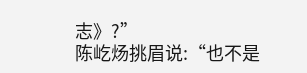志》?”
陈屹炀挑眉说:“也不是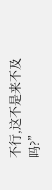不行,这不是来不及吗?”